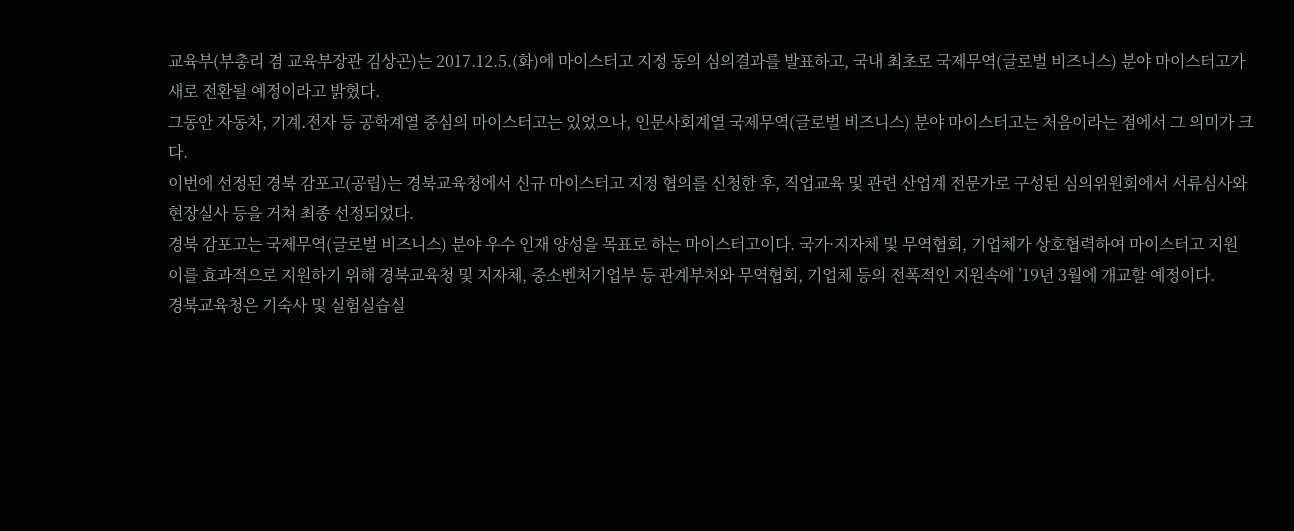교육부(부총리 겸 교육부장관 김상곤)는 2017.12.5.(화)에 마이스터고 지정 동의 심의결과를 발표하고, 국내 최초로 국제무역(글로벌 비즈니스) 분야 마이스터고가 새로 전환될 예정이라고 밝혔다.
그동안 자동차, 기계․전자 등 공학계열 중심의 마이스터고는 있었으나, 인문사회계열 국제무역(글로벌 비즈니스) 분야 마이스터고는 처음이라는 점에서 그 의미가 크다.
이번에 선정된 경북 감포고(공립)는 경북교육청에서 신규 마이스터고 지정 협의를 신청한 후, 직업교육 및 관련 산업계 전문가로 구성된 심의위원회에서 서류심사와 현장실사 등을 거쳐 최종 선정되었다.
경북 감포고는 국제무역(글로벌 비즈니스) 분야 우수 인재 양성을 목표로 하는 마이스터고이다. 국가·지자체 및 무역협회, 기업체가 상호협력하여 마이스터고 지원
이를 효과적으로 지원하기 위해 경북교육청 및 지자체, 중소벤처기업부 등 관계부처와 무역협회, 기업체 등의 전폭적인 지원속에 ’19년 3월에 개교할 예정이다.
경북교육청은 기숙사 및 실험실습실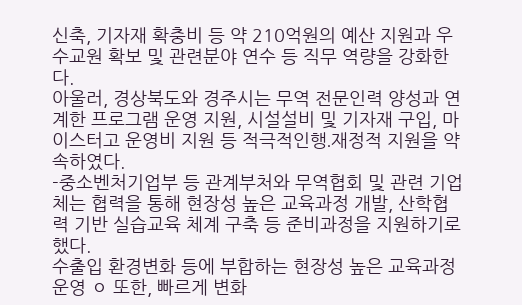신축, 기자재 확충비 등 약 210억원의 예산 지원과 우수교원 확보 및 관련분야 연수 등 직무 역량을 강화한다.
아울러, 경상북도와 경주시는 무역 전문인력 양성과 연계한 프로그램 운영 지원, 시설설비 및 기자재 구입, 마이스터고 운영비 지원 등 적극적인행․재정적 지원을 약속하였다.
-중소벤처기업부 등 관계부처와 무역협회 및 관련 기업체는 협력을 통해 현장성 높은 교육과정 개발, 산학협력 기반 실습교육 체계 구축 등 준비과정을 지원하기로 했다.
수출입 환경변화 등에 부합하는 현장성 높은 교육과정 운영 ㅇ 또한, 빠르게 변화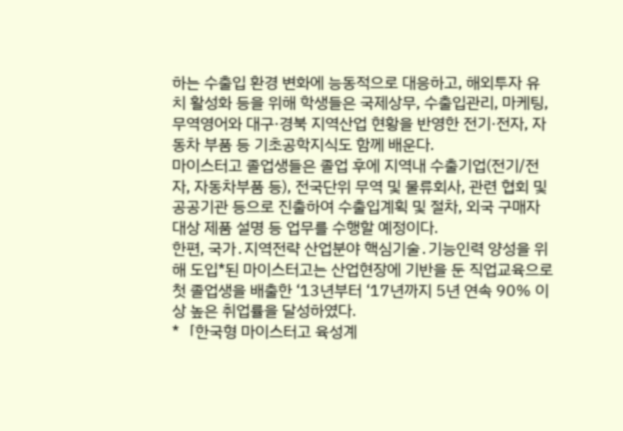하는 수출입 환경 변화에 능동적으로 대응하고, 해외투자 유치 활성화 등을 위해 학생들은 국제상무, 수출입관리, 마케팅, 무역영어와 대구·경북 지역산업 현황을 반영한 전기·전자, 자동차 부품 등 기초공학지식도 함께 배운다.
마이스터고 졸업생들은 졸업 후에 지역내 수출기업(전기/전자, 자동차부품 등), 전국단위 무역 및 물류회사, 관련 협회 및 공공기관 등으로 진출하여 수출입계획 및 절차, 외국 구매자 대상 제품 설명 등 업무를 수행할 예정이다.
한편, 국가․지역전략 산업분야 핵심기술․기능인력 양성을 위해 도입*된 마이스터고는 산업현장에 기반을 둔 직업교육으로 첫 졸업생을 배출한 ‘13년부터 ‘17년까지 5년 연속 90% 이상 높은 취업률을 달성하였다.
*「한국형 마이스터고 육성계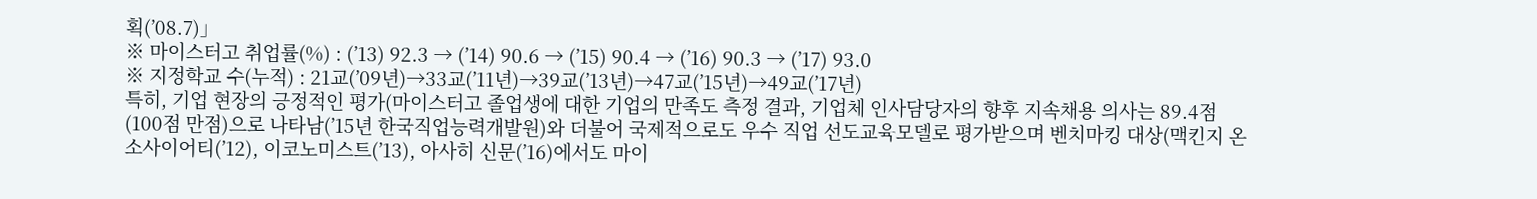획(’08.7)」
※ 마이스터고 취업률(%) : (’13) 92.3 → (’14) 90.6 → (’15) 90.4 → (’16) 90.3 → (’17) 93.0
※ 지정학교 수(누적) : 21교(’09년)→33교(’11년)→39교(’13년)→47교(’15년)→49교(’17년)
특히, 기업 현장의 긍정적인 평가(마이스터고 졸업생에 대한 기업의 만족도 측정 결과, 기업체 인사담당자의 향후 지속채용 의사는 89.4점(100점 만점)으로 나타남(’15년 한국직업능력개발원)와 더불어 국제적으로도 우수 직업 선도교육모델로 평가받으며 벤치마킹 대상(맥킨지 온 소사이어티(’12), 이코노미스트(’13), 아사히 신문(’16)에서도 마이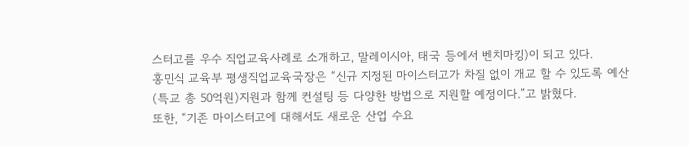스터고를 우수 직업교육사례로 소개하고, 말레이시아, 태국 등에서 벤치마킹)이 되고 있다.
홍민식 교육부 평생직업교육국장은 “신규 지정된 마이스터고가 차질 없이 개교 할 수 있도록 예산(특교 총 50억원)지원과 함께 컨설팅 등 다양한 방법으로 지원할 예정이다.”고 밝혔다.
또한, “기존 마이스터고에 대해서도 새로운 산업 수요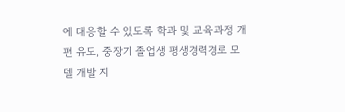에 대응할 수 있도록 학과 및 교육과정 개편 유도, 중장기 졸업생 평생경력경로 모델 개발 지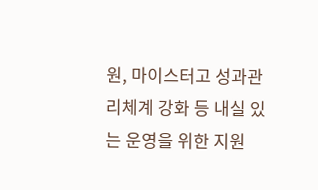원, 마이스터고 성과관리체계 강화 등 내실 있는 운영을 위한 지원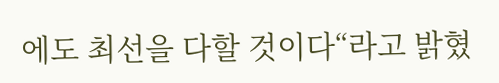에도 최선을 다할 것이다“라고 밝혔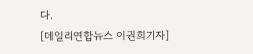다.
[데일리연합뉴스 이권희기자]